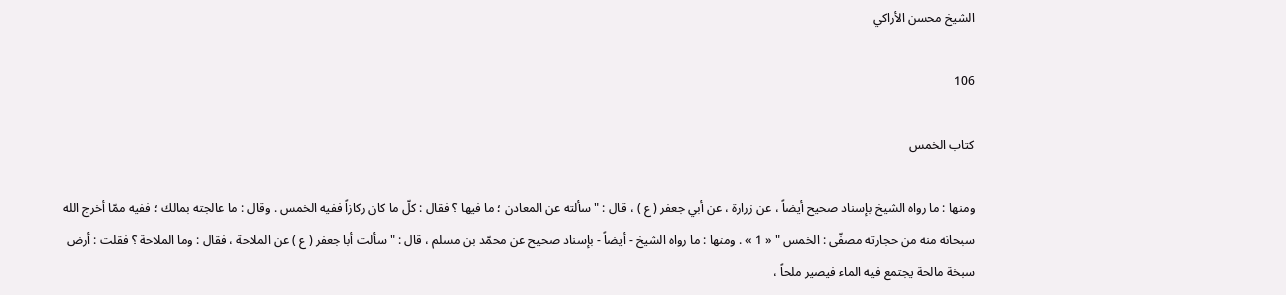الشيخ محسن الأراكي

106

كتاب الخمس

ومنها : ما رواه الشيخ بإسناد صحيح أيضاً ، عن زرارة ، عن أبي جعفر ( ع ) ، قال : " سألته عن المعادن ؛ ما فيها ؟ فقال : كلّ ما كان ركازاً ففيه الخمس . وقال : ما عالجته بمالك ؛ ففيه ممّا أخرج الله سبحانه منه من حجارته مصفّى : الخمس " « 1 » . ومنها : ما رواه الشيخ - أيضاً - بإسناد صحيح عن محمّد بن مسلم ، قال : " سألت أبا جعفر ( ع ) عن الملاحة ، فقال : وما الملاحة ؟ فقلت : أرض سبخة مالحة يجتمع فيه الماء فيصير ملحاً ،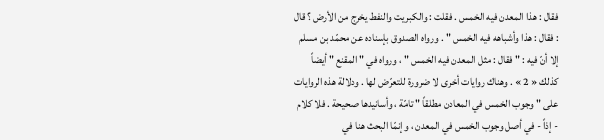فقال : هذا المعدن فيه الخمس . فقلت : والكبريت والنفط يخرج من الأرض ؟ قال : فقال : هذا وأشباهه فيه الخمس " . ورواه الصدوق بإسناده عن محمّد بن مسلم إلا أنّ فيه : " فقال : مثل المعدن فيه الخمس " ، ورواه في " المقنع " أيضاً كذلك « 2 » . وهناك روايات أخرى لا ضرورة للتعرّض لها . ودلالة هذه الروايات على " وجوب الخمس في المعادن مطلقاً " تامّة ، وأسانيدها صحيحة . فلا كلام - إذاً - في أصل وجوب الخمس في المعدن ، وإنمّا البحث هنا في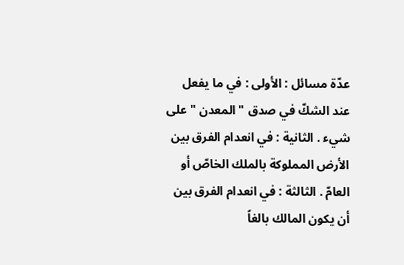عدّة مسائل : الأولى : في ما يفعل عند الشكّ في صدق " المعدن " على شيء . الثانية : في انعدام الفرق بين الأرض المملوكة بالملك الخاصّ أو العامّ . الثالثة : في انعدام الفرق بين أن يكون المالك بالغاً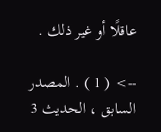عاقلًا أو غير ذلك .

--> ( 1 ) . المصدر السابق ، الحديث 3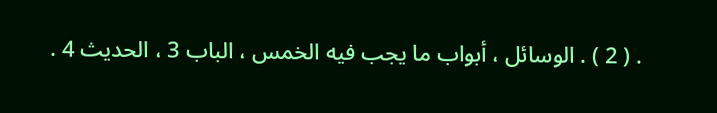. ( 2 ) . الوسائل ، أبواب ما يجب فيه الخمس ، الباب 3 ، الحديث 4 .